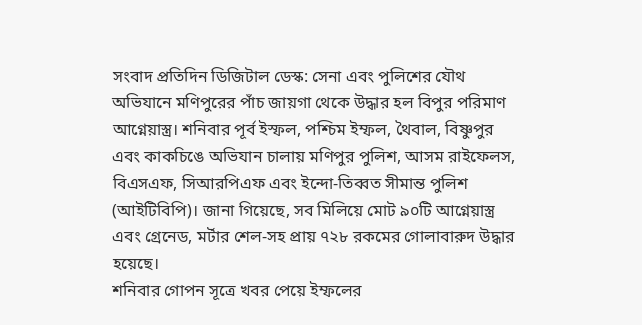সংবাদ প্রতিদিন ডিজিটাল ডেস্ক: সেনা এবং পুলিশের যৌথ অভিযানে মণিপুরের পাঁচ জায়গা থেকে উদ্ধার হল বিপুর পরিমাণ আগ্নেয়াস্ত্র। শনিবার পূর্ব ইস্ফল, পশ্চিম ইম্ফল, থৈবাল, বিষ্ণুপুর এবং কাকচিঙে অভিযান চালায় মণিপুর পুলিশ, আসম রাইফেলস, বিএসএফ, সিআরপিএফ এবং ইন্দো-তিব্বত সীমান্ত পুলিশ (আইটিবিপি)। জানা গিয়েছে, সব মিলিয়ে মোট ৯০টি আগ্নেয়াস্ত্র এবং গ্রেনেড, মর্টার শেল-সহ প্রায় ৭২৮ রকমের গোলাবারুদ উদ্ধার হয়েছে।
শনিবার গোপন সূত্রে খবর পেয়ে ইম্ফলের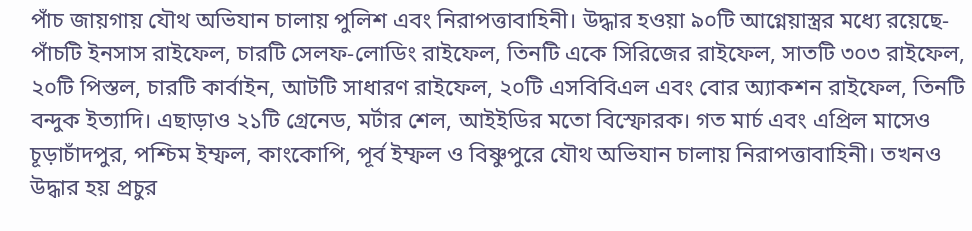পাঁচ জায়গায় যৌথ অভিযান চালায় পুলিশ এবং নিরাপত্তাবাহিনী। উদ্ধার হওয়া ৯০টি আগ্নেয়াস্ত্রর মধ্যে রয়েছে- পাঁচটি ইনসাস রাইফেল, চারটি সেলফ-লোডিং রাইফেল, তিনটি একে সিরিজের রাইফেল, সাতটি ৩০৩ রাইফেল, ২০টি পিস্তল, চারটি কার্বাইন, আটটি সাধারণ রাইফেল, ২০টি এসবিবিএল এবং বোর অ্যাকশন রাইফেল, তিনটি বন্দুক ইত্যাদি। এছাড়াও ২১টি গ্রেনেড, মর্টার শেল, আইইডির মতো বিস্ফোরক। গত মার্চ এবং এপ্রিল মাসেও চূড়াচাঁদপুর, পশ্চিম ইম্ফল, কাংকোপি, পূর্ব ইম্ফল ও বিষ্ণুপুরে যৌথ অভিযান চালায় নিরাপত্তাবাহিনী। তখনও উদ্ধার হয় প্রচুর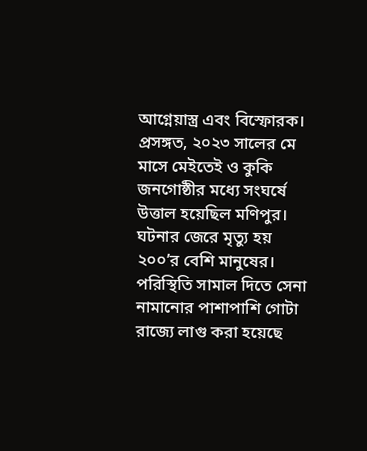আগ্নেয়াস্ত্র এবং বিস্ফোরক।
প্রসঙ্গত, ২০২৩ সালের মে মাসে মেইতেই ও কুকি জনগোষ্ঠীর মধ্যে সংঘর্ষে উত্তাল হয়েছিল মণিপুর। ঘটনার জেরে মৃত্যু হয় ২০০’র বেশি মানুষের। পরিস্থিতি সামাল দিতে সেনা নামানোর পাশাপাশি গোটা রাজ্যে লাগু করা হয়েছে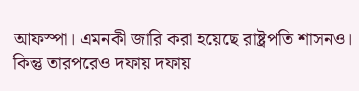আফস্পা। এমনকী জারি করা হয়েছে রাষ্ট্রপতি শাসনও। কিন্তু তারপরেও দফায় দফায়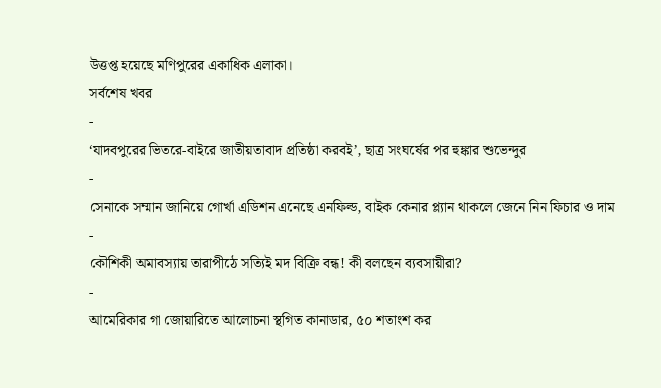উত্তপ্ত হয়েছে মণিপুরের একাধিক এলাকা।
সর্বশেষ খবর
-
‘যাদবপুরের ভিতরে-বাইরে জাতীয়তাবাদ প্রতিষ্ঠা করবই’, ছাত্র সংঘর্ষের পর হুঙ্কার শুভেন্দুর
-
সেনাকে সম্মান জানিয়ে গোর্খা এডিশন এনেছে এনফিল্ড, বাইক কেনার প্ল্যান থাকলে জেনে নিন ফিচার ও দাম
-
কৌশিকী অমাবস্যায় তারাপীঠে সত্যিই মদ বিক্রি বন্ধ! কী বলছেন ব্যবসায়ীরা?
-
আমেরিকার গা জোয়ারিতে আলোচনা স্থগিত কানাডার, ৫০ শতাংশ কর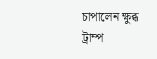চাপালেন ক্ষুব্ধ ট্রাম্প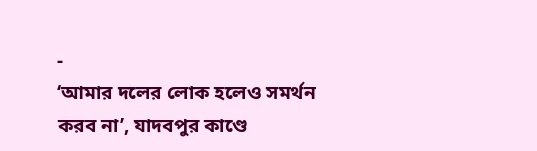-
‘আমার দলের লোক হলেও সমর্থন করব না’, যাদবপুর কাণ্ডে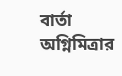বার্তা অগ্নিমিত্রার